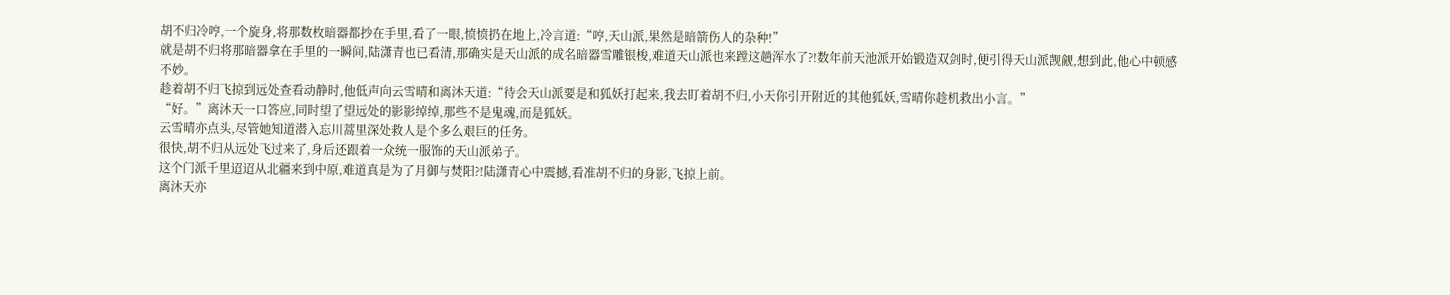胡不归冷哼,一个旋身,将那数枚暗器都抄在手里,看了一眼,愤愤扔在地上,冷言道:“哼,天山派,果然是暗箭伤人的杂种!”
就是胡不归将那暗器拿在手里的一瞬间,陆潇青也已看清,那确实是天山派的成名暗器雪雕银梭,难道天山派也来蹚这趟浑水了?!数年前天池派开始锻造双剑时,便引得天山派觊觎,想到此,他心中顿感不妙。
趁着胡不归飞掠到远处查看动静时,他低声向云雪晴和离沐天道:“待会天山派要是和狐妖打起来,我去盯着胡不归,小天你引开附近的其他狐妖,雪晴你趁机救出小言。”
“好。”离沐天一口答应,同时望了望远处的影影绰绰,那些不是鬼魂,而是狐妖。
云雪晴亦点头,尽管她知道潜入忘川蒿里深处救人是个多么艰巨的任务。
很快,胡不归从远处飞过来了,身后还跟着一众统一服饰的天山派弟子。
这个门派千里迢迢从北疆来到中原,难道真是为了月御与焚阳?!陆潇青心中震撼,看准胡不归的身影,飞掠上前。
离沐天亦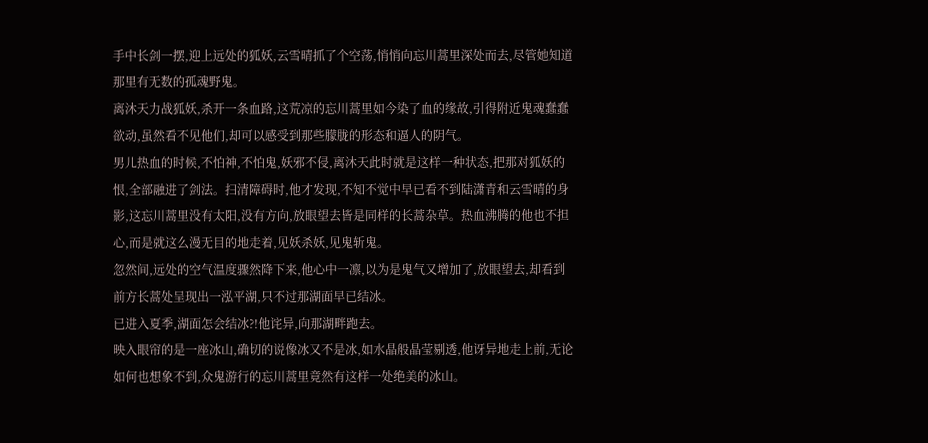手中长剑一摆,迎上远处的狐妖,云雪晴抓了个空荡,悄悄向忘川蒿里深处而去,尽管她知道那里有无数的孤魂野鬼。
离沐天力战狐妖,杀开一条血路,这荒凉的忘川蒿里如今染了血的缘故,引得附近鬼魂蠢蠢欲动,虽然看不见他们,却可以感受到那些朦胧的形态和逼人的阴气。
男儿热血的时候,不怕神,不怕鬼,妖邪不侵,离沐天此时就是这样一种状态,把那对狐妖的恨,全部融进了剑法。扫清障碍时,他才发现,不知不觉中早已看不到陆潇青和云雪晴的身影,这忘川蒿里没有太阳,没有方向,放眼望去皆是同样的长蒿杂草。热血沸腾的他也不担心,而是就这么漫无目的地走着,见妖杀妖,见鬼斩鬼。
忽然间,远处的空气温度骤然降下来,他心中一凛,以为是鬼气又增加了,放眼望去,却看到前方长蒿处呈现出一泓平湖,只不过那湖面早已结冰。
已进入夏季,湖面怎会结冰?!他诧异,向那湖畔跑去。
映入眼帘的是一座冰山,确切的说像冰又不是冰,如水晶般晶莹剔透,他讶异地走上前,无论如何也想象不到,众鬼游行的忘川蒿里竟然有这样一处绝美的冰山。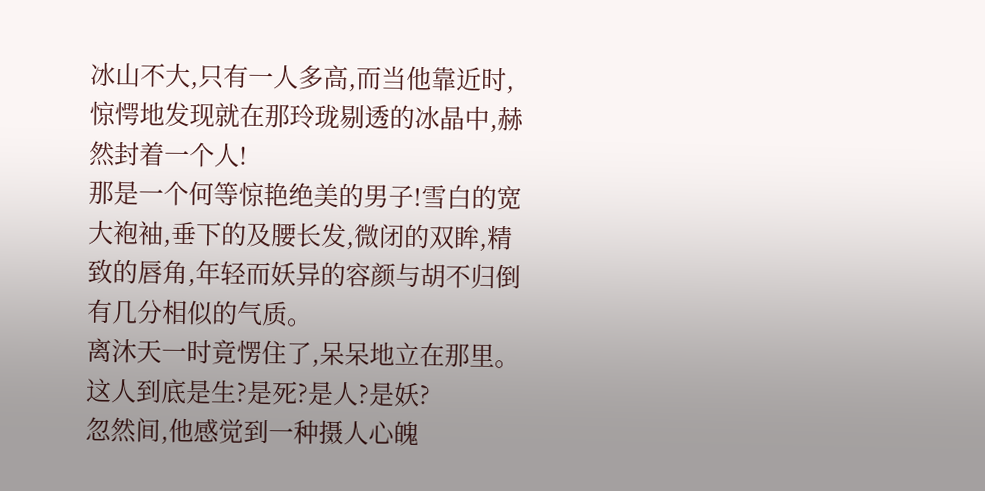冰山不大,只有一人多高,而当他靠近时,惊愕地发现就在那玲珑剔透的冰晶中,赫然封着一个人!
那是一个何等惊艳绝美的男子!雪白的宽大袍袖,垂下的及腰长发,微闭的双眸,精致的唇角,年轻而妖异的容颜与胡不归倒有几分相似的气质。
离沐天一时竟愣住了,呆呆地立在那里。这人到底是生?是死?是人?是妖?
忽然间,他感觉到一种摄人心魄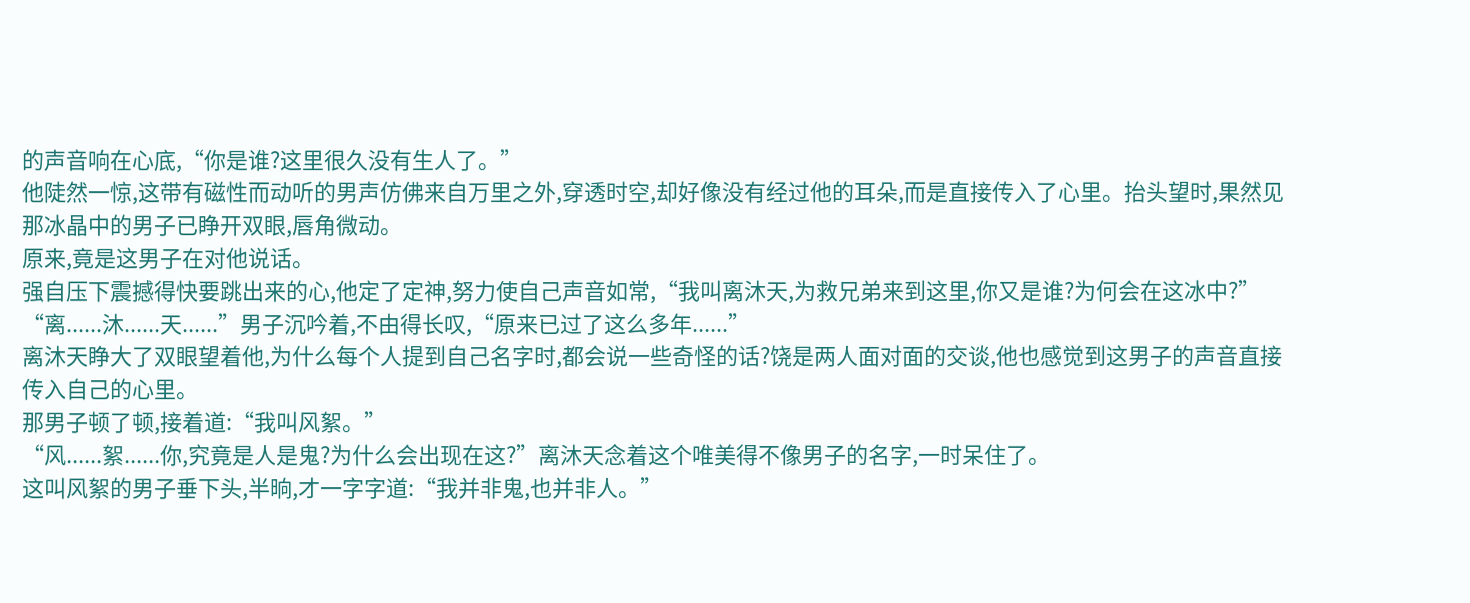的声音响在心底,“你是谁?这里很久没有生人了。”
他陡然一惊,这带有磁性而动听的男声仿佛来自万里之外,穿透时空,却好像没有经过他的耳朵,而是直接传入了心里。抬头望时,果然见那冰晶中的男子已睁开双眼,唇角微动。
原来,竟是这男子在对他说话。
强自压下震撼得快要跳出来的心,他定了定神,努力使自己声音如常,“我叫离沐天,为救兄弟来到这里,你又是谁?为何会在这冰中?”
“离......沐......天......”男子沉吟着,不由得长叹,“原来已过了这么多年......”
离沐天睁大了双眼望着他,为什么每个人提到自己名字时,都会说一些奇怪的话?饶是两人面对面的交谈,他也感觉到这男子的声音直接传入自己的心里。
那男子顿了顿,接着道:“我叫风絮。”
“风......絮......你,究竟是人是鬼?为什么会出现在这?”离沐天念着这个唯美得不像男子的名字,一时呆住了。
这叫风絮的男子垂下头,半晌,才一字字道:“我并非鬼,也并非人。”